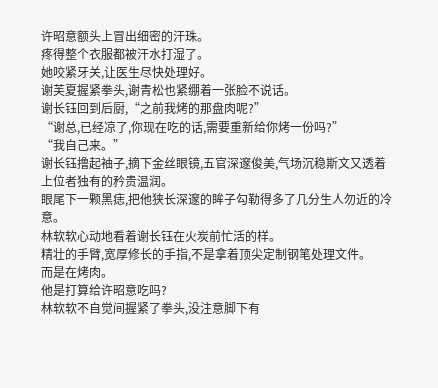许昭意额头上冒出细密的汗珠。
疼得整个衣服都被汗水打湿了。
她咬紧牙关,让医生尽快处理好。
谢芙夏握紧拳头,谢青松也紧绷着一张脸不说话。
谢长钰回到后厨,“之前我烤的那盘肉呢?”
“谢总,已经凉了,你现在吃的话,需要重新给你烤一份吗?”
“我自己来。”
谢长钰撸起袖子,摘下金丝眼镜,五官深邃俊美,气场沉稳斯文又透着上位者独有的矜贵温润。
眼尾下一颗黑痣,把他狭长深邃的眸子勾勒得多了几分生人勿近的冷意。
林软软心动地看着谢长钰在火炭前忙活的样。
精壮的手臂,宽厚修长的手指,不是拿着顶尖定制钢笔处理文件。
而是在烤肉。
他是打算给许昭意吃吗?
林软软不自觉间握紧了拳头,没注意脚下有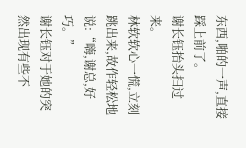东西,啪的一声,直接踩上前了。
谢长钰抬头扫过来。
林软软心一慌,立刻跳出来,故作轻松地说:“嗨,谢总,好巧。”
谢长钰对于她的突然出现有些不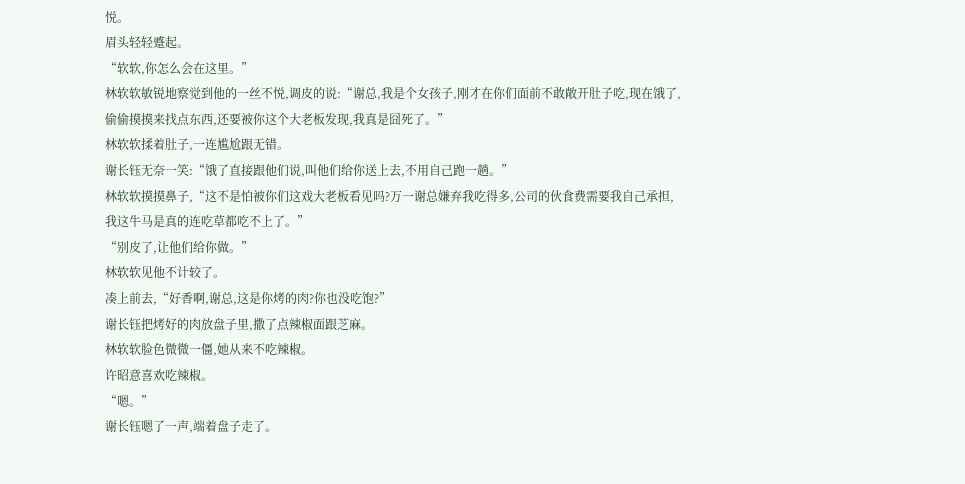悦。
眉头轻轻蹙起。
“软软,你怎么会在这里。”
林软软敏锐地察觉到他的一丝不悦,调皮的说:“谢总,我是个女孩子,刚才在你们面前不敢敞开肚子吃,现在饿了,偷偷摸摸来找点东西,还要被你这个大老板发现,我真是囧死了。”
林软软揉着肚子,一连尴尬跟无错。
谢长钰无奈一笑:“饿了直接跟他们说,叫他们给你送上去,不用自己跑一趟。”
林软软摸摸鼻子,“这不是怕被你们这戏大老板看见吗?万一谢总嫌弃我吃得多,公司的伙食费需要我自己承担,我这牛马是真的连吃草都吃不上了。”
“别皮了,让他们给你做。”
林软软见他不计较了。
凑上前去,“好香啊,谢总,这是你烤的肉?你也没吃饱?”
谢长钰把烤好的肉放盘子里,撒了点辣椒面跟芝麻。
林软软脸色微微一僵,她从来不吃辣椒。
许昭意喜欢吃辣椒。
“嗯。”
谢长钰嗯了一声,端着盘子走了。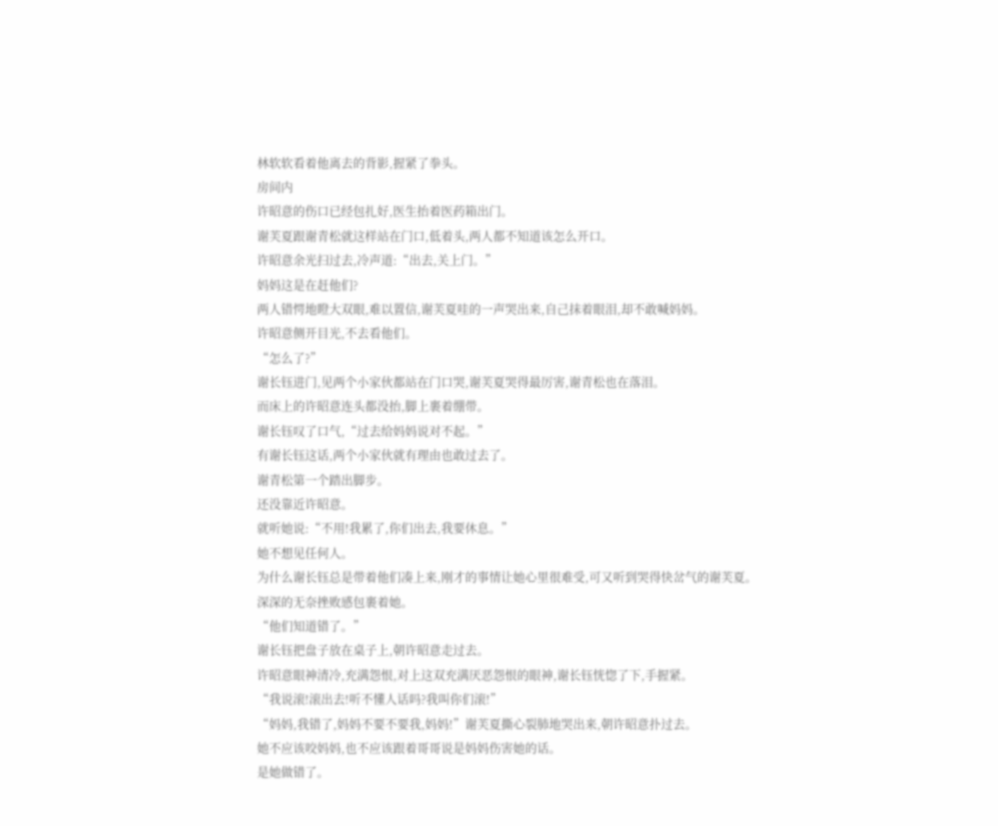林软软看着他离去的背影,握紧了拳头。
房间内
许昭意的伤口已经包扎好,医生抬着医药箱出门。
谢芙夏跟谢青松就这样站在门口,低着头,两人都不知道该怎么开口。
许昭意余光扫过去,冷声道:“出去,关上门。”
妈妈这是在赶他们?
两人错愕地瞪大双眼,难以置信,谢芙夏哇的一声哭出来,自己抹着眼泪,却不敢喊妈妈。
许昭意侧开目光,不去看他们。
“怎么了?”
谢长钰进门,见两个小家伙都站在门口哭,谢芙夏哭得最厉害,谢青松也在落泪。
而床上的许昭意连头都没抬,脚上裹着绷带。
谢长钰叹了口气,“过去给妈妈说对不起。”
有谢长钰这话,两个小家伙就有理由也敢过去了。
谢青松第一个踏出脚步。
还没靠近许昭意。
就听她说:“不用!我累了,你们出去,我要休息。”
她不想见任何人。
为什么谢长钰总是带着他们凑上来,刚才的事情让她心里很难受,可又听到哭得快岔气的谢芙夏。
深深的无奈挫败感包裹着她。
“他们知道错了。”
谢长钰把盘子放在桌子上,朝许昭意走过去。
许昭意眼神清冷,充满怨恨,对上这双充满厌恶怨恨的眼神,谢长钰恍惚了下,手握紧。
“我说滚!滚出去!听不懂人话吗?我叫你们滚!”
“妈妈,我错了,妈妈不要不要我,妈妈!”谢芙夏撕心裂肺地哭出来,朝许昭意扑过去。
她不应该咬妈妈,也不应该跟着哥哥说是妈妈伤害她的话。
是她做错了。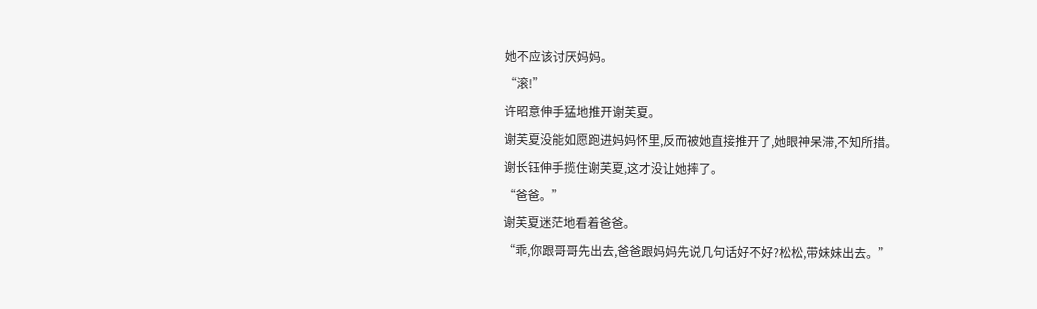她不应该讨厌妈妈。
“滚!”
许昭意伸手猛地推开谢芙夏。
谢芙夏没能如愿跑进妈妈怀里,反而被她直接推开了,她眼神呆滞,不知所措。
谢长钰伸手揽住谢芙夏,这才没让她摔了。
“爸爸。”
谢芙夏迷茫地看着爸爸。
“乖,你跟哥哥先出去,爸爸跟妈妈先说几句话好不好?松松,带妹妹出去。”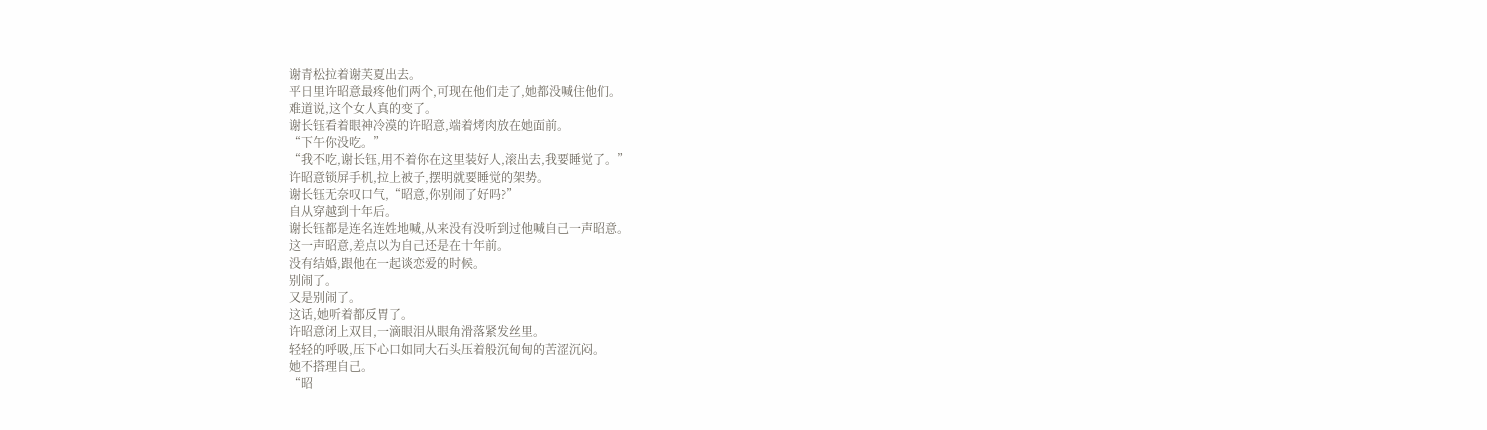谢青松拉着谢芙夏出去。
平日里许昭意最疼他们两个,可现在他们走了,她都没喊住他们。
难道说,这个女人真的变了。
谢长钰看着眼神冷漠的许昭意,端着烤肉放在她面前。
“下午你没吃。”
“我不吃,谢长钰,用不着你在这里装好人,滚出去,我要睡觉了。”
许昭意锁屏手机,拉上被子,摆明就要睡觉的架势。
谢长钰无奈叹口气,“昭意,你别闹了好吗?”
自从穿越到十年后。
谢长钰都是连名连姓地喊,从来没有没听到过他喊自己一声昭意。
这一声昭意,差点以为自己还是在十年前。
没有结婚,跟他在一起谈恋爱的时候。
别闹了。
又是别闹了。
这话,她听着都反胃了。
许昭意闭上双目,一滴眼泪从眼角滑落紧发丝里。
轻轻的呼吸,压下心口如同大石头压着般沉甸甸的苦涩沉闷。
她不搭理自己。
“昭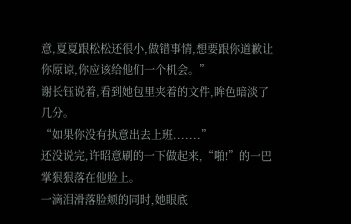意,夏夏跟松松还很小,做错事情,想要跟你道歉让你原谅,你应该给他们一个机会。”
谢长钰说着,看到她包里夹着的文件,眸色暗淡了几分。
“如果你没有执意出去上班.......”
还没说完,许昭意刷的一下做起来,“啪!”的一巴掌狠狠落在他脸上。
一滴泪滑落脸颊的同时,她眼底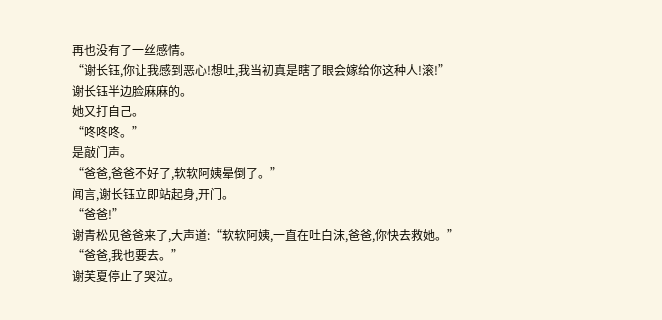再也没有了一丝感情。
“谢长钰,你让我感到恶心!想吐,我当初真是瞎了眼会嫁给你这种人!滚!”
谢长钰半边脸麻麻的。
她又打自己。
“咚咚咚。”
是敲门声。
“爸爸,爸爸不好了,软软阿姨晕倒了。”
闻言,谢长钰立即站起身,开门。
“爸爸!”
谢青松见爸爸来了,大声道:“软软阿姨,一直在吐白沫,爸爸,你快去救她。”
“爸爸,我也要去。”
谢芙夏停止了哭泣。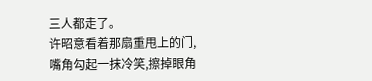三人都走了。
许昭意看着那扇重甩上的门,嘴角勾起一抹冷笑,擦掉眼角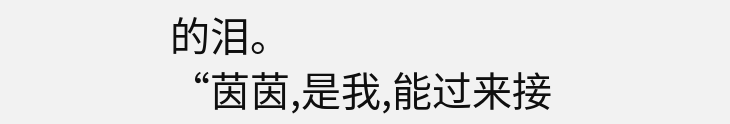的泪。
“茵茵,是我,能过来接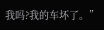我吗?我的车坏了。”